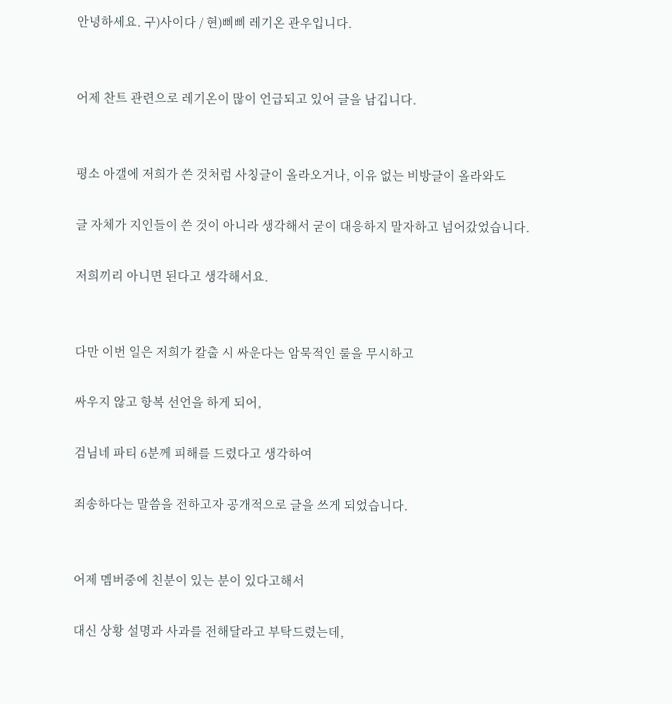안녕하세요. 구)사이다 / 현)삐삐 레기온 관우입니다.


어제 찬트 관련으로 레기온이 많이 언급되고 있어 글을 남깁니다.


평소 아갤에 저희가 쓴 것처럼 사칭글이 올라오거나, 이유 없는 비방글이 올라와도

글 자체가 지인들이 쓴 것이 아니라 생각해서 굳이 대응하지 말자하고 넘어갔었습니다.

저희끼리 아니면 된다고 생각해서요.


다만 이번 일은 저희가 칼출 시 싸운다는 암묵적인 룰을 무시하고

싸우지 않고 항복 선언을 하게 되어,

검님네 파티 6분께 피해를 드렸다고 생각하여

죄송하다는 말씀을 전하고자 공개적으로 글을 쓰게 되었습니다.


어제 멤버중에 친분이 있는 분이 있다고해서

대신 상황 설명과 사과를 전해달라고 부탁드렸는데,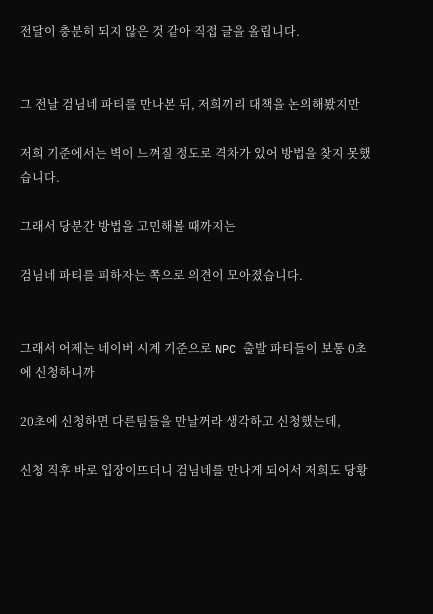전달이 충분히 되지 않은 것 같아 직접 글을 올립니다.


그 전날 검님네 파티를 만나본 뒤, 저희끼리 대책을 논의해봤지만

저희 기준에서는 벽이 느껴질 정도로 격차가 있어 방법을 찾지 못했습니다.

그래서 당분간 방법을 고민해볼 때까지는

검님네 파티를 피하자는 쪽으로 의견이 모아졌습니다.


그래서 어제는 네이버 시계 기준으로 NPC 출발 파티들이 보통 0초에 신청하니까

20초에 신청하면 다른팀들을 만날꺼라 생각하고 신청했는데,

신청 직후 바로 입장이뜨더니 검님네를 만나게 되어서 저희도 당황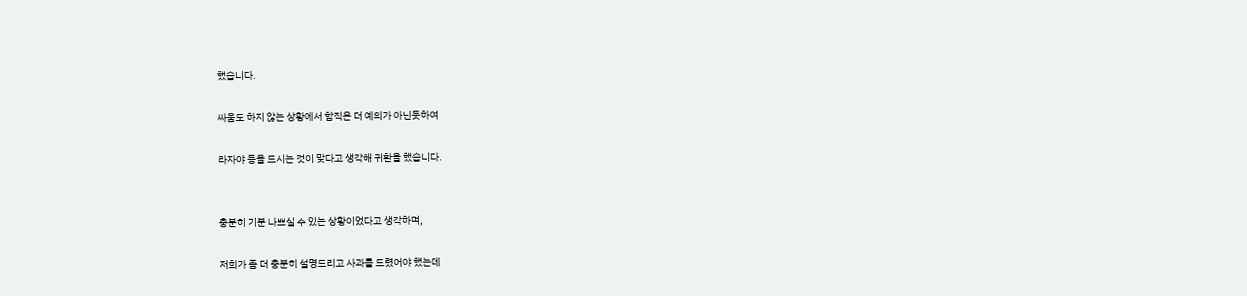했습니다.

싸움도 하지 않는 상황에서 함직은 더 예의가 아닌듯하여

라자야 등을 드시는 것이 맞다고 생각해 귀환을 했습니다.


충분히 기분 나쁘실 수 있는 상황이었다고 생각하며,

저희가 좀 더 충분히 설명드리고 사과를 드렸어야 했는데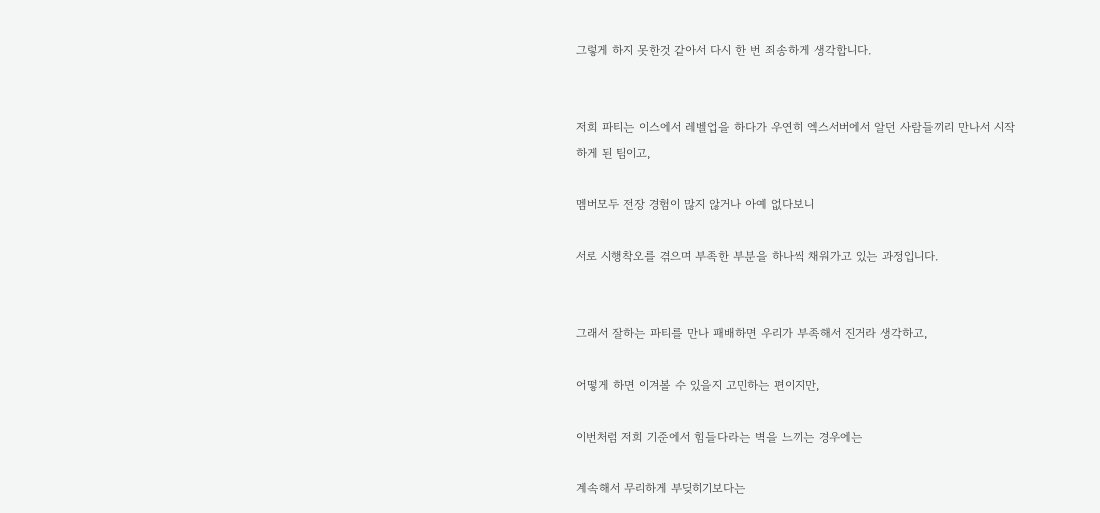그렇게 하지 못한것 같아서 다시 한 번 죄송하게 생각합니다.


저희 파티는 이스에서 레벨업을 하다가 우연히 엑스서버에서 알던 사람들끼리 만나서 시작하게 된 팀이고,

멤버모두 전장 경험이 많지 않거나 아예 없다보니

서로 시행착오를 겪으며 부족한 부분을 하나씩 채워가고 있는 과정입니다.


그래서 잘하는 파티를 만나 패배하면 우리가 부족해서 진거라 생각하고,

어떻게 하면 이겨볼 수 있을지 고민하는 편이지만,

이번처럼 저희 기준에서 힘들다라는 벽을 느끼는 경우에는

계속해서 무리하게 부딪히기보다는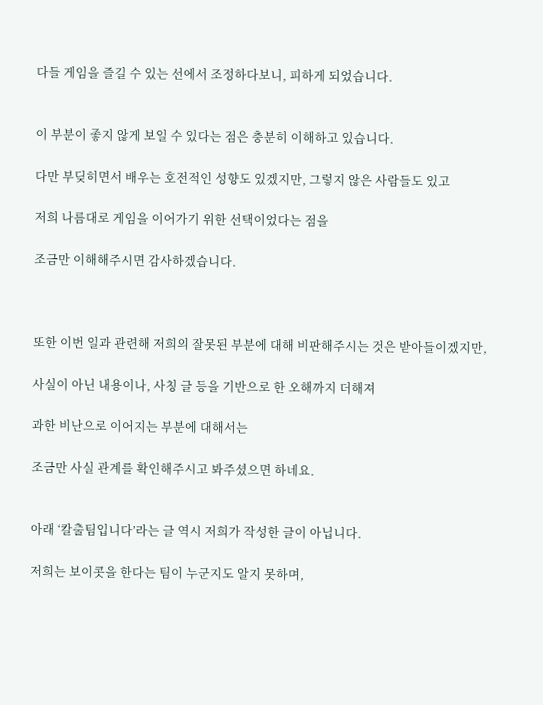다들 게임을 즐길 수 있는 선에서 조정하다보니, 피하게 되었습니다.


이 부분이 좋지 않게 보일 수 있다는 점은 충분히 이해하고 있습니다.

다만 부딪히면서 배우는 호전적인 성향도 있겠지만, 그렇지 않은 사람들도 있고

저희 나름대로 게임을 이어가기 위한 선택이었다는 점을

조금만 이해해주시면 감사하겠습니다.



또한 이번 일과 관련해 저희의 잘못된 부분에 대해 비판해주시는 것은 받아들이겠지만,

사실이 아닌 내용이나, 사칭 글 등을 기반으로 한 오해까지 더해져

과한 비난으로 이어지는 부분에 대해서는

조금만 사실 관계를 확인해주시고 봐주셨으면 하네요.


아래 ‘칼출팀입니다’라는 글 역시 저희가 작성한 글이 아닙니다.

저희는 보이콧을 한다는 팀이 누군지도 알지 못하며,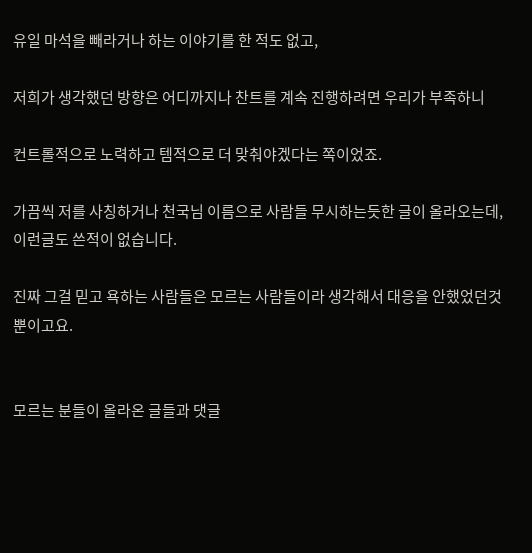유일 마석을 빼라거나 하는 이야기를 한 적도 없고,

저희가 생각했던 방향은 어디까지나 찬트를 계속 진행하려면 우리가 부족하니

컨트롤적으로 노력하고 템적으로 더 맞춰야겠다는 쪽이었죠.

가끔씩 저를 사칭하거나 천국님 이름으로 사람들 무시하는듯한 글이 올라오는데, 이런글도 쓴적이 없습니다.

진짜 그걸 믿고 욕하는 사람들은 모르는 사람들이라 생각해서 대응을 안했었던것 뿐이고요.


모르는 분들이 올라온 글들과 댓글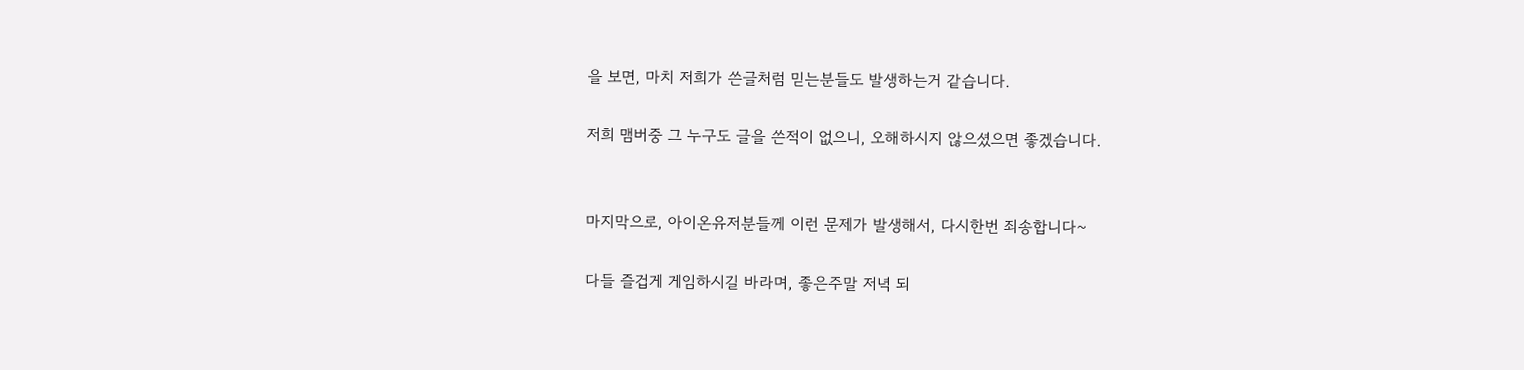을 보면, 마치 저희가 쓴글처럼 믿는분들도 발생하는거 같습니다.

저희 맴버중 그 누구도 글을 쓴적이 없으니, 오해하시지 않으셨으면 좋겠습니다.


마지막으로, 아이온유저분들께 이런 문제가 발생해서, 다시한번 죄송합니다~

다들 즐겁게 게임하시길 바라며, 좋은주말 저녁 되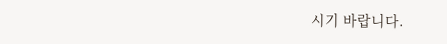시기 바랍니다.